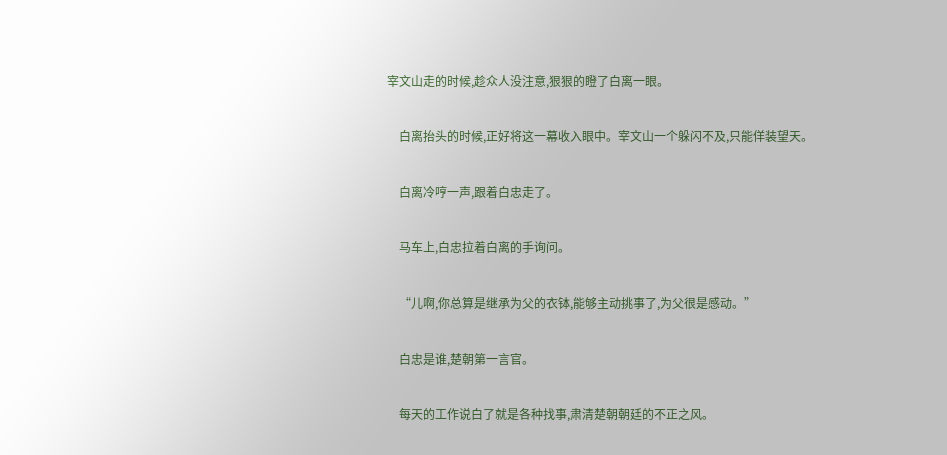宰文山走的时候,趁众人没注意,狠狠的瞪了白离一眼。

    白离抬头的时候,正好将这一幕收入眼中。宰文山一个躲闪不及,只能佯装望天。

    白离冷哼一声,跟着白忠走了。

    马车上,白忠拉着白离的手询问。

    “儿啊,你总算是继承为父的衣钵,能够主动挑事了,为父很是感动。”

    白忠是谁,楚朝第一言官。

    每天的工作说白了就是各种找事,肃清楚朝朝廷的不正之风。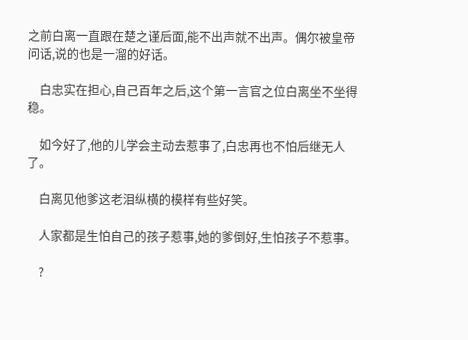之前白离一直跟在楚之谨后面,能不出声就不出声。偶尔被皇帝问话,说的也是一溜的好话。

    白忠实在担心,自己百年之后,这个第一言官之位白离坐不坐得稳。

    如今好了,他的儿学会主动去惹事了,白忠再也不怕后继无人了。

    白离见他爹这老泪纵横的模样有些好笑。

    人家都是生怕自己的孩子惹事,她的爹倒好,生怕孩子不惹事。

    ?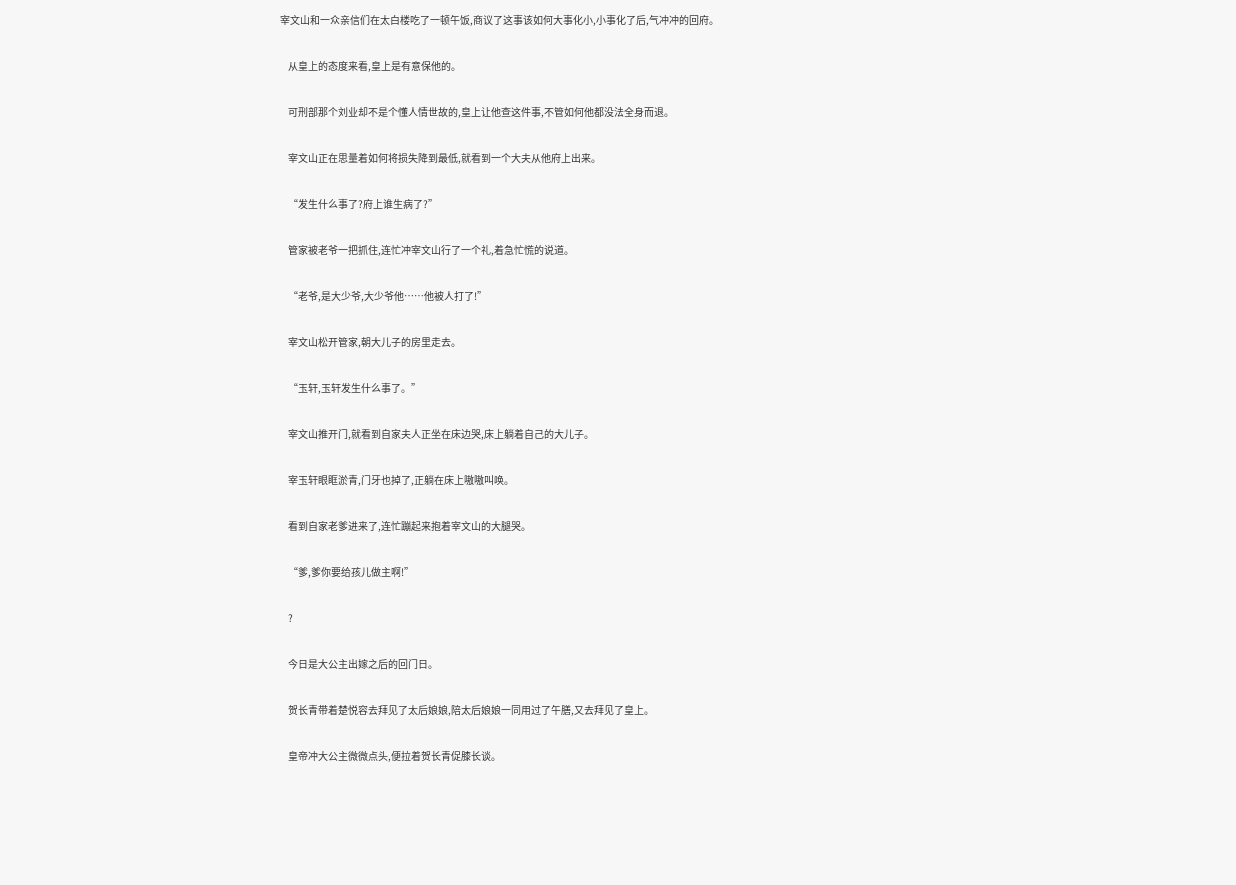宰文山和一众亲信们在太白楼吃了一顿午饭,商议了这事该如何大事化小,小事化了后,气冲冲的回府。

    从皇上的态度来看,皇上是有意保他的。

    可刑部那个刘业却不是个懂人情世故的,皇上让他查这件事,不管如何他都没法全身而退。

    宰文山正在思量着如何将损失降到最低,就看到一个大夫从他府上出来。

    “发生什么事了?府上谁生病了?”

    管家被老爷一把抓住,连忙冲宰文山行了一个礼,着急忙慌的说道。

    “老爷,是大少爷,大少爷他……他被人打了!”

    宰文山松开管家,朝大儿子的房里走去。

    “玉轩,玉轩发生什么事了。”

    宰文山推开门,就看到自家夫人正坐在床边哭,床上躺着自己的大儿子。

    宰玉轩眼眶淤青,门牙也掉了,正躺在床上嗷嗷叫唤。

    看到自家老爹进来了,连忙蹦起来抱着宰文山的大腿哭。

    “爹,爹你要给孩儿做主啊!”

    ?

    今日是大公主出嫁之后的回门日。

    贺长青带着楚悦容去拜见了太后娘娘,陪太后娘娘一同用过了午膳,又去拜见了皇上。

    皇帝冲大公主微微点头,便拉着贺长青促膝长谈。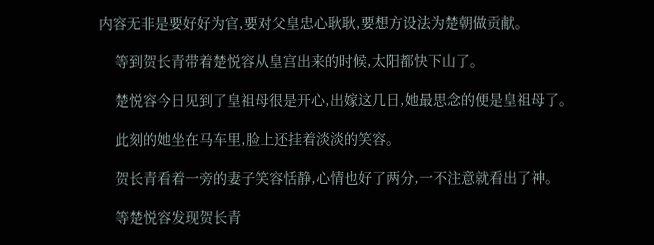内容无非是要好好为官,要对父皇忠心耿耿,要想方设法为楚朝做贡献。

    等到贺长青带着楚悦容从皇宫出来的时候,太阳都快下山了。

    楚悦容今日见到了皇祖母很是开心,出嫁这几日,她最思念的便是皇祖母了。

    此刻的她坐在马车里,脸上还挂着淡淡的笑容。

    贺长青看着一旁的妻子笑容恬静,心情也好了两分,一不注意就看出了神。

    等楚悦容发现贺长青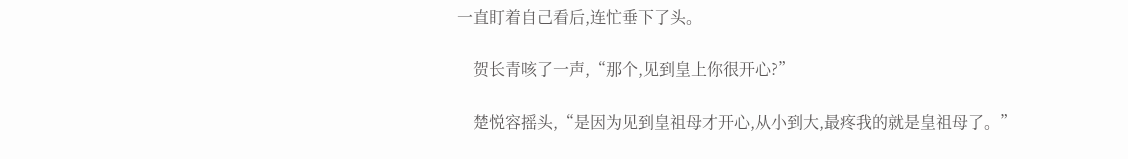一直盯着自己看后,连忙垂下了头。

    贺长青咳了一声,“那个,见到皇上你很开心?”

    楚悦容摇头,“是因为见到皇祖母才开心,从小到大,最疼我的就是皇祖母了。”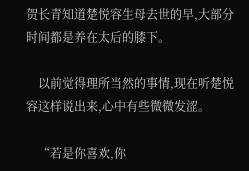贺长青知道楚悦容生母去世的早,大部分时间都是养在太后的膝下。

    以前觉得理所当然的事情,现在听楚悦容这样说出来,心中有些微微发涩。

    “若是你喜欢,你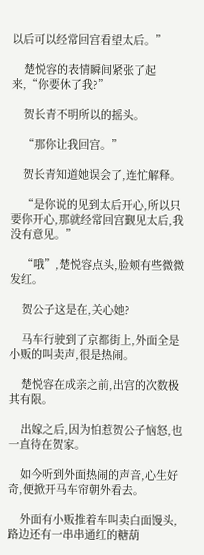以后可以经常回宫看望太后。”

    楚悦容的表情瞬间紧张了起来,“你要休了我?”

    贺长青不明所以的摇头。

    “那你让我回宫。”

    贺长青知道她误会了,连忙解释。

    “是你说的见到太后开心,所以只要你开心,那就经常回宫觐见太后,我没有意见。”

    “哦”,楚悦容点头,脸颊有些微微发红。

    贺公子这是在,关心她?

    马车行驶到了京都街上,外面全是小贩的叫卖声,很是热闹。

    楚悦容在成亲之前,出宫的次数极其有限。

    出嫁之后,因为怕惹贺公子恼怒,也一直待在贺家。

    如今听到外面热闹的声音,心生好奇,便掀开马车帘朝外看去。

    外面有小贩推着车叫卖白面馒头,路边还有一串串通红的糖葫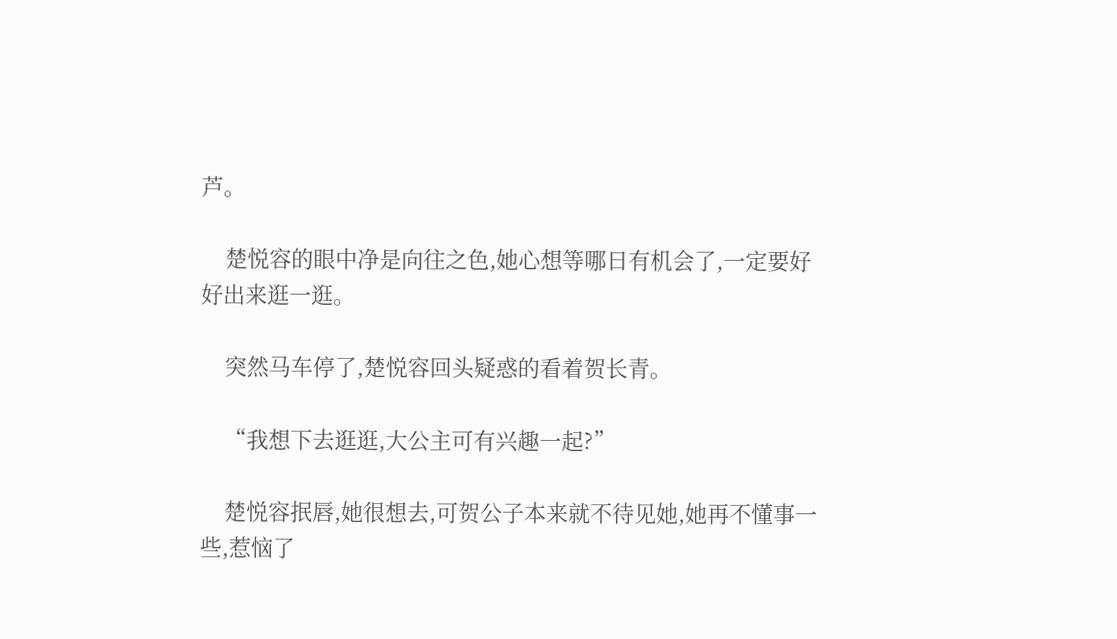芦。

    楚悦容的眼中净是向往之色,她心想等哪日有机会了,一定要好好出来逛一逛。

    突然马车停了,楚悦容回头疑惑的看着贺长青。

    “我想下去逛逛,大公主可有兴趣一起?”

    楚悦容抿唇,她很想去,可贺公子本来就不待见她,她再不懂事一些,惹恼了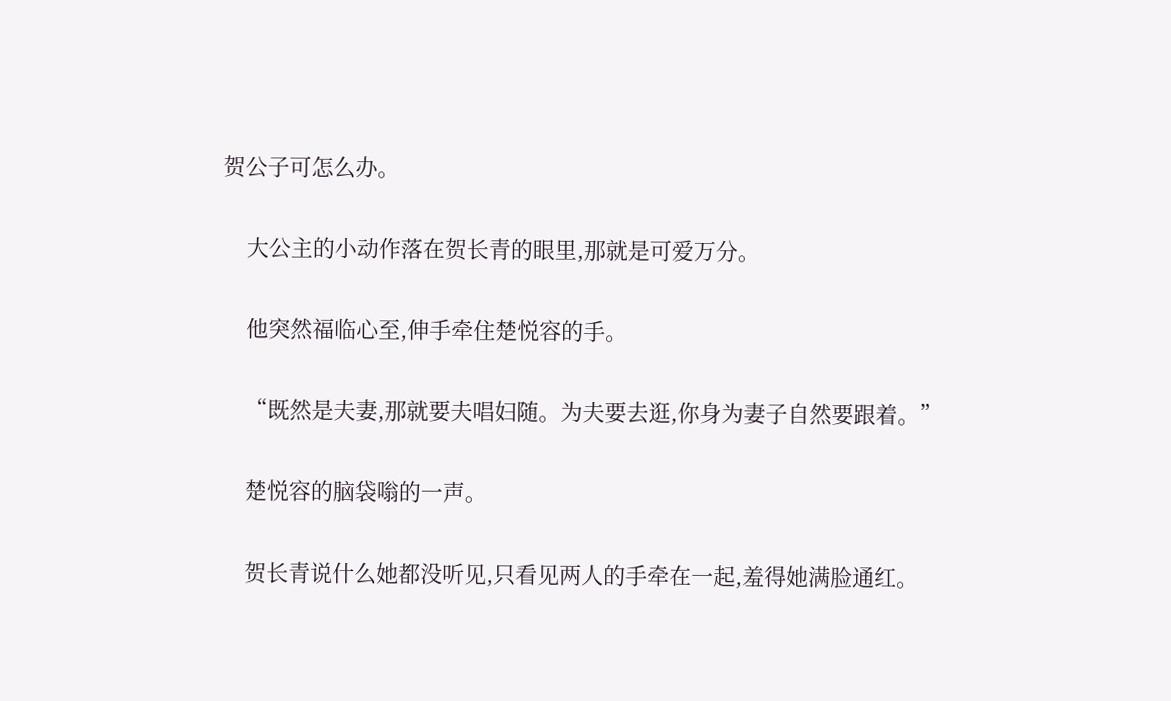贺公子可怎么办。

    大公主的小动作落在贺长青的眼里,那就是可爱万分。

    他突然福临心至,伸手牵住楚悦容的手。

    “既然是夫妻,那就要夫唱妇随。为夫要去逛,你身为妻子自然要跟着。”

    楚悦容的脑袋嗡的一声。

    贺长青说什么她都没听见,只看见两人的手牵在一起,羞得她满脸通红。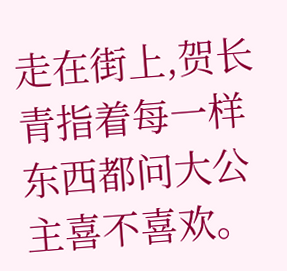走在街上,贺长青指着每一样东西都问大公主喜不喜欢。